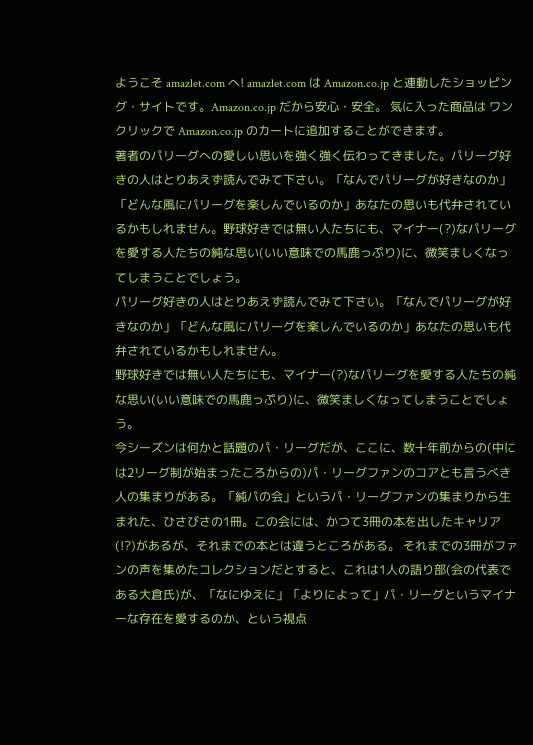ようこそ amazlet.com へ! amazlet.com は Amazon.co.jp と連動したショッピング・サイトです。Amazon.co.jp だから安心・安全。 気に入った商品は ワンクリックで Amazon.co.jp のカートに追加することができます。
著者のパリーグへの愛しい思いを強く強く伝わってきました。パリーグ好きの人はとりあえず読んでみて下さい。「なんでパリーグが好きなのか」「どんな風にパリーグを楽しんでいるのか」あなたの思いも代弁されているかもしれません。野球好きでは無い人たちにも、マイナー(?)なパリーグを愛する人たちの純な思い(いい意味での馬鹿っぷり)に、微笑ましくなってしまうことでしょう。
パリーグ好きの人はとりあえず読んでみて下さい。「なんでパリーグが好きなのか」「どんな風にパリーグを楽しんでいるのか」あなたの思いも代弁されているかもしれません。
野球好きでは無い人たちにも、マイナー(?)なパリーグを愛する人たちの純な思い(いい意味での馬鹿っぷり)に、微笑ましくなってしまうことでしょう。
今シーズンは何かと話題のパ・リーグだが、ここに、数十年前からの(中には2リーグ制が始まったころからの)パ・リーグファンのコアとも言うべき人の集まりがある。「純パの会」というパ・リーグファンの集まりから生まれた、ひさびさの1冊。この会には、かつて3冊の本を出したキャリア(!?)があるが、それまでの本とは違うところがある。 それまでの3冊がファンの声を集めたコレクションだとすると、これは1人の語り部(会の代表である大倉氏)が、「なにゆえに」「よりによって」パ・リーグというマイナーな存在を愛するのか、という視点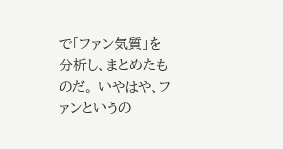で「ファン気質」を分析し、まとめたものだ。 いやはや、ファンというの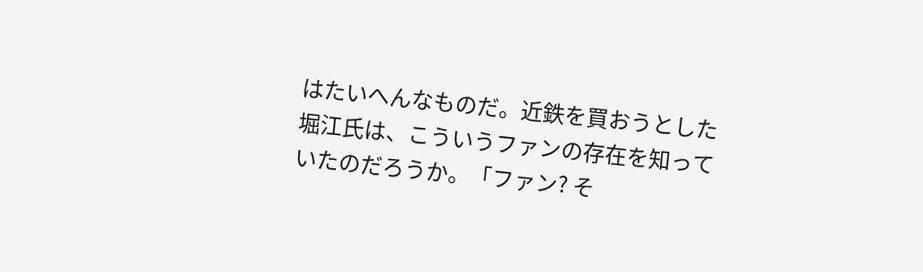はたいへんなものだ。近鉄を買おうとした堀江氏は、こういうファンの存在を知っていたのだろうか。「ファン? そ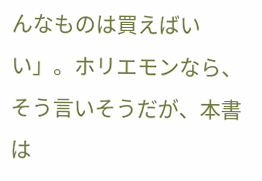んなものは買えばいい」。ホリエモンなら、そう言いそうだが、本書は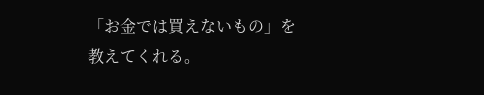「お金では買えないもの」を教えてくれる。